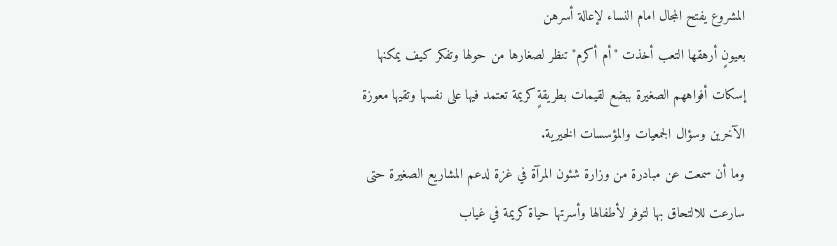المشروع يفتح المجال امام النساء لإعالة أسرهن
بعيونٍ أرهقها التعب أخذت "أم أكرم" تنظر لصغارها من حولها وتفكر كيف يمكنها إسكات أفواههم الصغيرة ببضع لقيمات بطريقةٍ كريمة تعتمد فيها على نفسها وتقيها معوزة الآخرين وسؤال الجمعيات والمؤسسات الخيرية.
وما أن سمعت عن مبادرة من وزارة شئون المرآة في غزة لدعم المشاريع الصغيرة حتى سارعت للالتحاق بها لتوفر لأطفالها وأسرتها حياة كريمة في غياب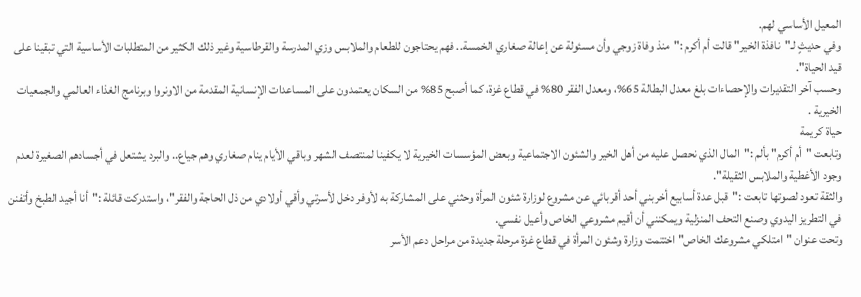المعيل الأساسي لهم.
وفي حديثٍ لـ"نافذة الخير" قالت أم أكرم :"منذ وفاة زوجي وأن مسئولة عن إعالة صغاري الخمسة.. فهم يحتاجون للطعام والملابس وزي المدرسة والقرطاسية وغير ذلك الكثير من المتطلبات الأساسية التي تبقينا على قيد الحياة".
وحسب آخر التقديرات والإحصاءات بلغ معدل البطالة 65%، ومعدل الفقر 80% في قطاع غزة، كما أصبح 85% من السكان يعتمدون على المساعدات الإنسانية المقدمة من الاونروا وبرنامج الغذاء العالمي والجمعيات الخيرية .
حياة كريمة
وتابعت "أم أكرم" بألم :"المال الذي نحصل عليه من أهل الخير والشئون الاجتماعية وبعض المؤسسات الخيرية لا يكفينا لمنتصف الشهر وباقي الأيام ينام صغاري وهم جياع.. والبرد يشتعل في أجسادهم الصغيرة لعدم وجود الأغطية والملابس الثقيلة".
والثقة تعود لصوتها تابعت :"قبل عدة أسابيع أخربني أحد أقربائي عن مشروع لوزارة شئون المرأة وحثني على المشاركة به لأوفر دخل لأسرتي وأقي أولادي من ذل الحاجة والفقر"، واستدركت قائلة :"أنا أجيد الطبخ وأتفنن في التطريز اليدوي وصنع التحف المنزلية ويمكنني أن أقيم مشروعي الخاص وأعيل نفسي.
وتحت عنوان "امتلكي مشروعك الخاص" اختتمت وزارة وشئون المرأة في قطاع غزة مرحلة جديدة من مراحل دعم الأسر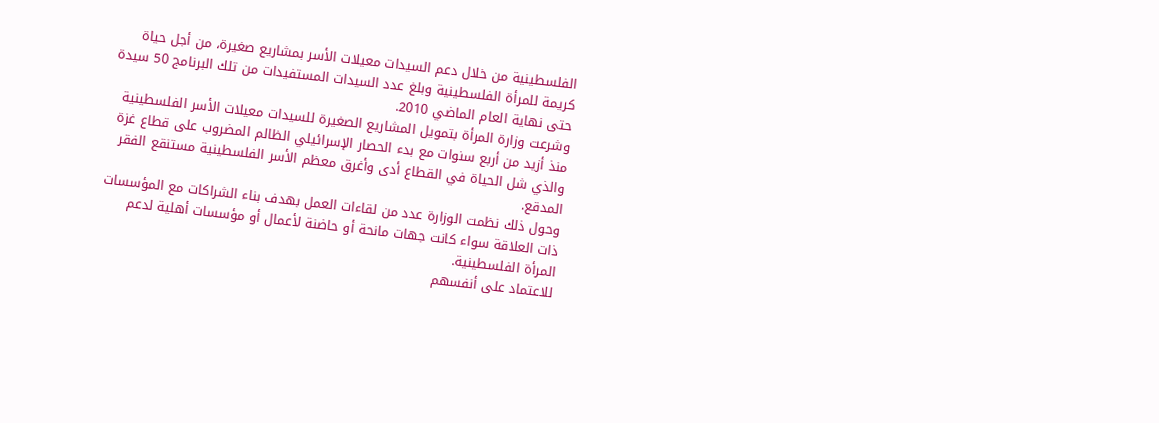الفلسطينية من خلال دعم السيدات معيلات الأسر بمشاريع صغيرة، من أجل حياة كريمة للمرأة الفلسطينية وبلغ عدد السيدات المستفيدات من تلك البرنامج 50 سيدة حتى نهاية العام الماضي 2010.
وشرعت وزارة المرأة بتمويل المشاريع الصغيرة للسيدات معيلات الأسر الفلسطينية منذ أزيد من أربع سنوات مع بدء الحصار الإسرائيلي الظالم المضروب على قطاع غزة والذي شل الحياة في القطاع أدى وأغرق معظم الأسر الفلسطينية مستنقع الفقر المدقع.
وحول ذلك نظمت الوزارة عدد من لقاءات العمل بهدف بناء الشراكات مع المؤسسات ذات العلاقة سواء كانت جهات مانحة أو حاضنة لأعمال أو مؤسسات أهلية لدعم المرأة الفلسطينية.
للاعتماد على أنفسهم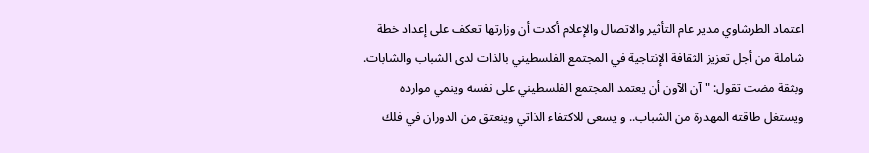اعتماد الطرشاوي مدير عام التأثير والاتصال والإعلام أكدت أن وزارتها تعكف على إعداد خطة شاملة من أجل تعزيز الثقافة الإنتاجية في المجتمع الفلسطيني بالذات لدى الشباب والشابات.
وبثقة مضت تقول: " آن الآون أن يعتمد المجتمع الفلسطيني على نفسه وينمي موارده ويستغل طاقته المهدرة من الشباب.. و يسعى للاكتفاء الذاتي وينعتق من الدوران في فلك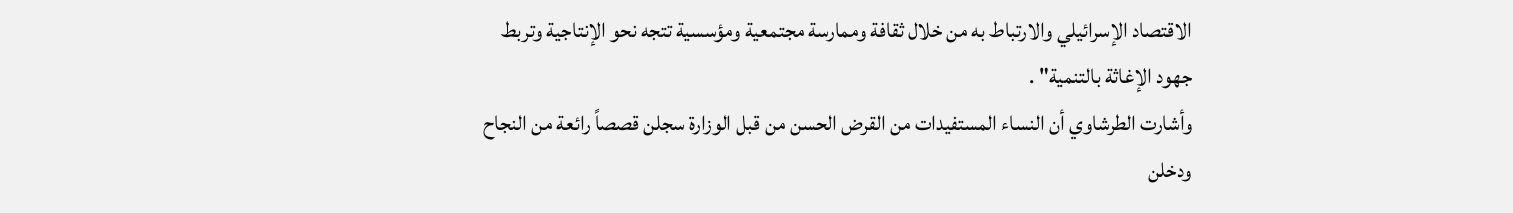الاقتصاد الإسرائيلي والارتباط به من خلال ثقافة وممارسة مجتمعية ومؤسسية تتجه نحو الإنتاجية وتربط جهود الإغاثة بالتنمية" .
وأشارت الطرشاوي أن النساء المستفيدات من القرض الحسن من قبل الوزارة سجلن قصصاً رائعة من النجاح ودخلن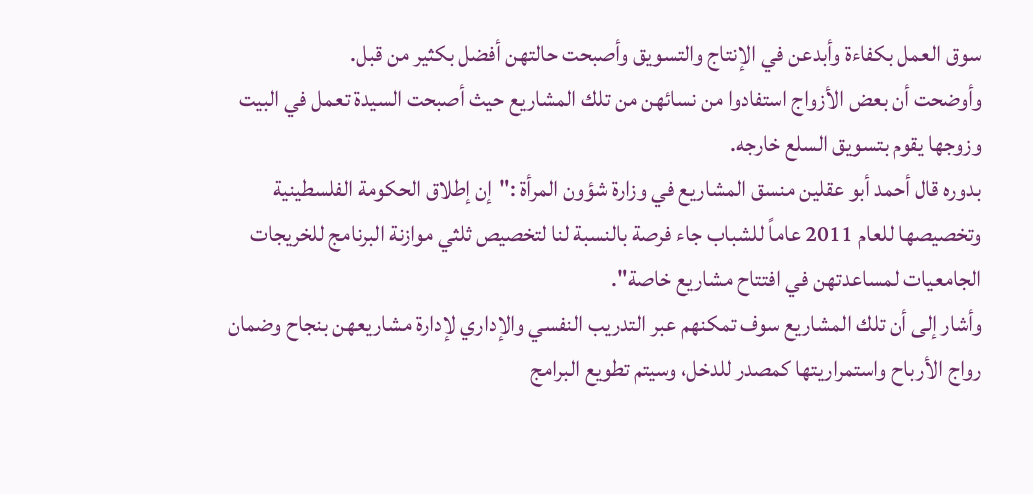سوق العمل بكفاءة وأبدعن في الإنتاج والتسويق وأصبحت حالتهن أفضل بكثير من قبل.
وأوضحت أن بعض الأزواج استفادوا من نسائهن من تلك المشاريع حيث أصبحت السيدة تعمل في البيت وزوجها يقوم بتسويق السلع خارجه.
بدوره قال أحمد أبو عقلين منسق المشاريع في وزارة شؤون المرأة :"إن إطلاق الحكومة الفلسطينية وتخصيصها للعام 2011 عاماً للشباب جاء فرصة بالنسبة لنا لتخصيص ثلثي موازنة البرنامج للخريجات الجامعيات لمساعدتهن في افتتاح مشاريع خاصة".
وأشار إلى أن تلك المشاريع سوف تمكنهم عبر التدريب النفسي والإداري لإدارة مشاريعهن بنجاح وضمان رواج الأرباح واستمراريتها كمصدر للدخل، وسيتم تطويع البرامج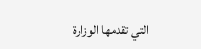التي تقدمها الوزارة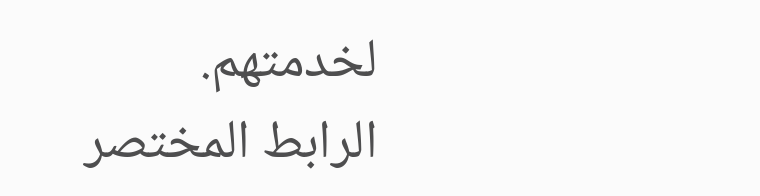لخدمتهم.
الرابط المختصر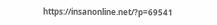https://insanonline.net/?p=69541